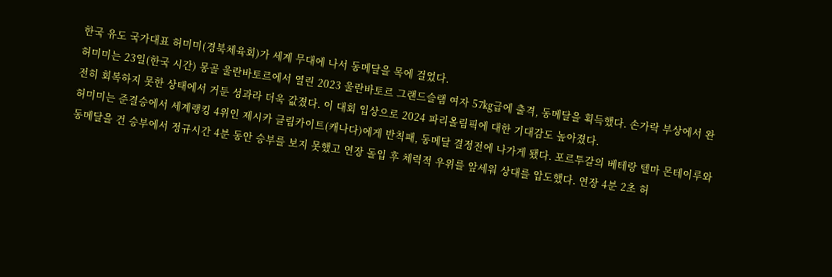한국 유도 국가대표 허미미(경북체육회)가 세계 무대에 나서 동메달을 목에 걸었다.
허미미는 23일(한국 시간) 몽골 울란바토르에서 열린 2023 울란바토르 그랜드슬램 여자 57㎏급에 출격, 동메달을 획득했다. 손가락 부상에서 완전히 회복하지 못한 상태에서 거둔 성과라 더욱 값졌다. 이 대회 입상으로 2024 파리올림픽에 대한 기대감도 높아졌다.
허미미는 준결승에서 세계랭킹 4위인 제시카 클림카이트(캐나다)에게 반칙패, 동메달 결정전에 나가게 됐다. 포르투갈의 베테랑 텔마 몬테이루와 동메달을 건 승부에서 정규시간 4분 동안 승부를 보지 못했고 연장 돌입 후 체력적 우위를 앞세워 상대를 압도했다. 연장 4분 2초 허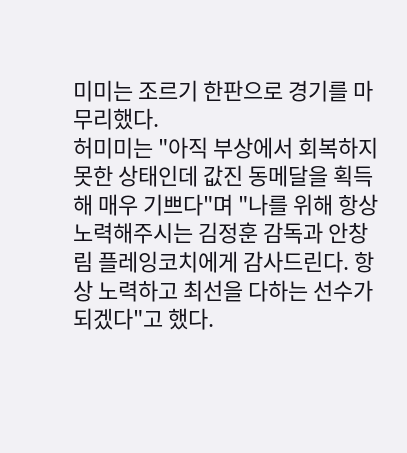미미는 조르기 한판으로 경기를 마무리했다.
허미미는 "아직 부상에서 회복하지 못한 상태인데 값진 동메달을 획득해 매우 기쁘다"며 "나를 위해 항상 노력해주시는 김정훈 감독과 안창림 플레잉코치에게 감사드린다. 항상 노력하고 최선을 다하는 선수가 되겠다"고 했다.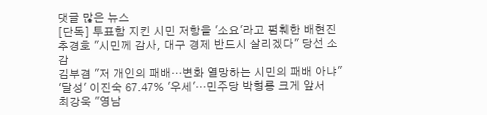댓글 많은 뉴스
[단독] 투표함 지킨 시민 저항을 '소요'라고 폄훼한 배현진
추경호 "시민께 감사, 대구 경제 반드시 살리겠다" 당선 소감
김부겸 "저 개인의 패배…변화 열망하는 시민의 패배 아냐"
'달성' 이진숙 67.47% '우세'…민주당 박형룡 크게 앞서
최강욱 "영남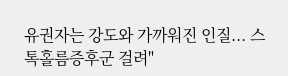유권자는 강도와 가까워진 인질... 스톡홀름증후군 걸려"